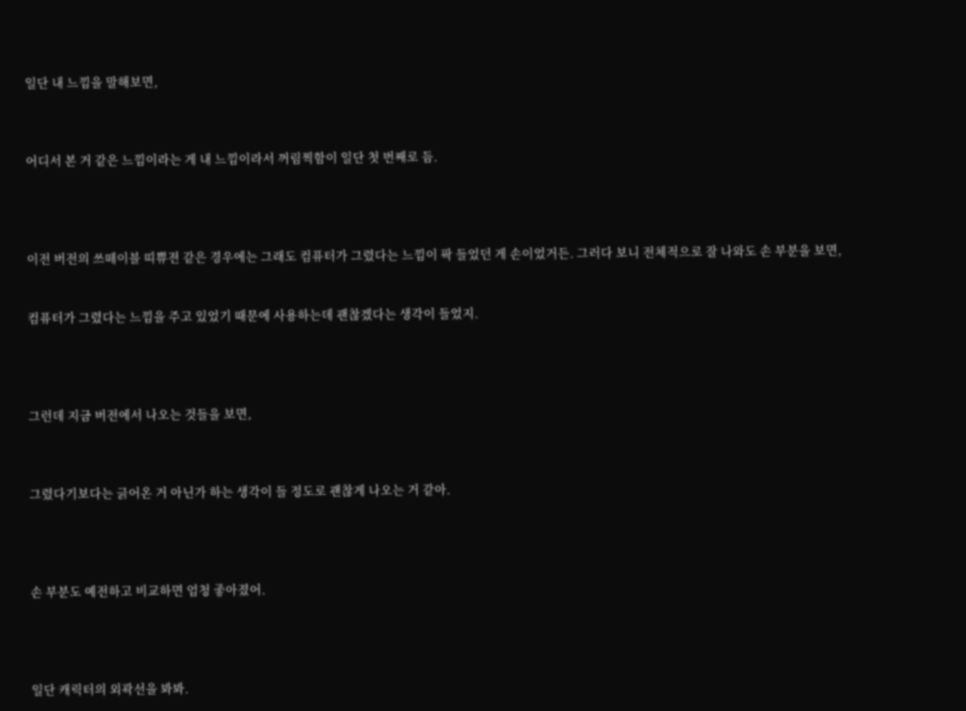일단 내 느낌을 말해보면,



어디서 본 거 같은 느낌이라는 게 내 느낌이라서 꺼림찍함이 일단 첫 번째로 듬.




이전 버전의 쓰떼이블 띠쀼젼 같은 경우에는 그래도 컴퓨터가 그렸다는 느낌이 팍 들었던 게 손이었거든. 그러다 보니 전체적으로 잘 나와도 손 부분을 보면,


컴퓨터가 그렸다는 느낌을 주고 있었기 때문에 사용하는데 괜찮겠다는 생각이 들었지.




그런데 지금 버전에서 나오는 것들을 보면,



그렸다기보다는 긁어온 거 아닌가 하는 생각이 들 정도로 괜찮게 나오는 거 같아.




손 부분도 예전하고 비교하면 엄청 좋아졌어.




일단 캐릭터의 외곽선을 봐봐.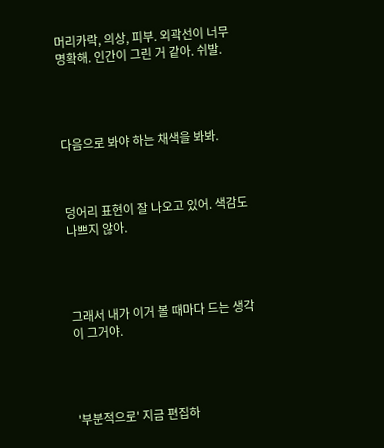머리카락, 의상, 피부. 외곽선이 너무 명확해. 인간이 그린 거 같아. 쉬발.




다음으로 봐야 하는 채색을 봐봐.



덩어리 표현이 잘 나오고 있어. 색감도 나쁘지 않아.




그래서 내가 이거 볼 때마다 드는 생각이 그거야.




'부분적으로' 지금 편집하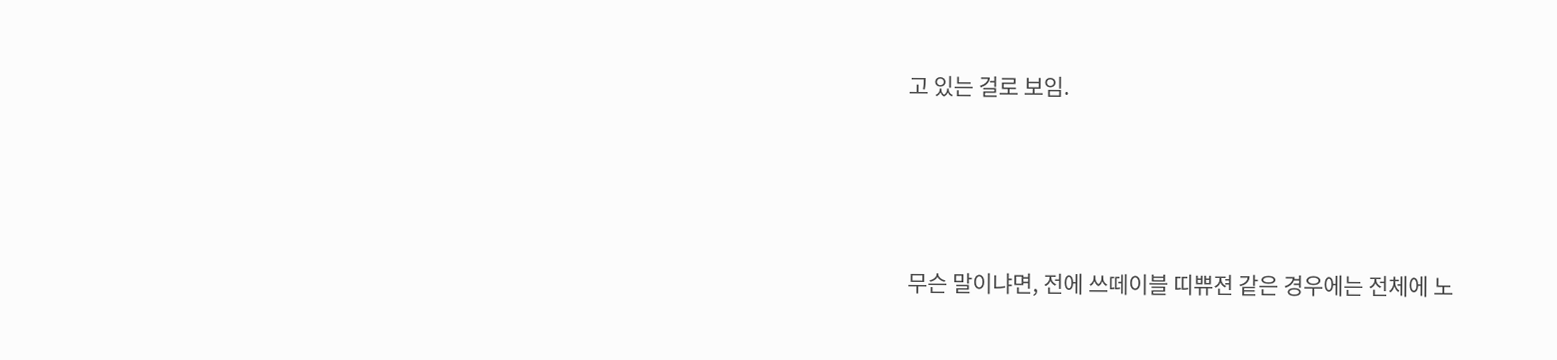고 있는 걸로 보임.




무슨 말이냐면, 전에 쓰떼이블 띠쀼젼 같은 경우에는 전체에 노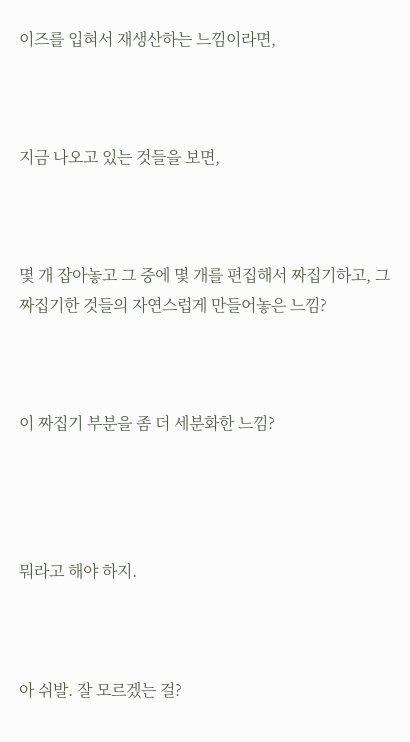이즈를 입혀서 재생산하는 느낌이라면,



지금 나오고 있는 것들을 보면,



몇 개 잡아놓고 그 중에 몇 개를 편집해서 짜집기하고, 그 짜집기한 것들의 자연스럽게 만들어놓은 느낌?



이 짜집기 부분을 좀 더 세분화한 느낌?




뭐라고 해야 하지.



아 쉬발. 잘 모르겠는 걸?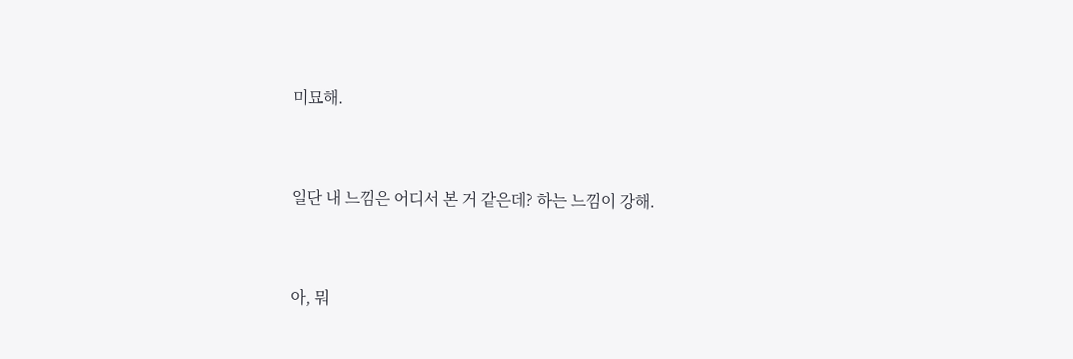미묘해.




일단 내 느낌은 어디서 본 거 같은데? 하는 느낌이 강해.




아, 뭐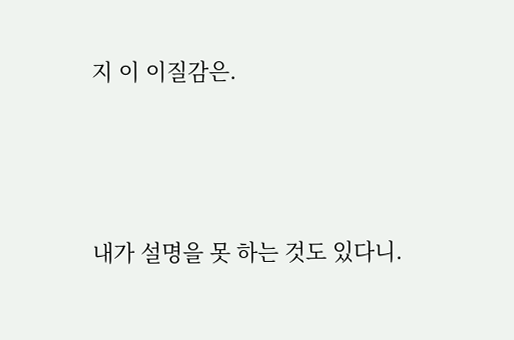지 이 이질감은.




내가 설명을 못 하는 것도 있다니.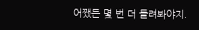어쨌든 몇 번 더 돌려봐야지.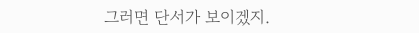그러면 단서가 보이겠지.